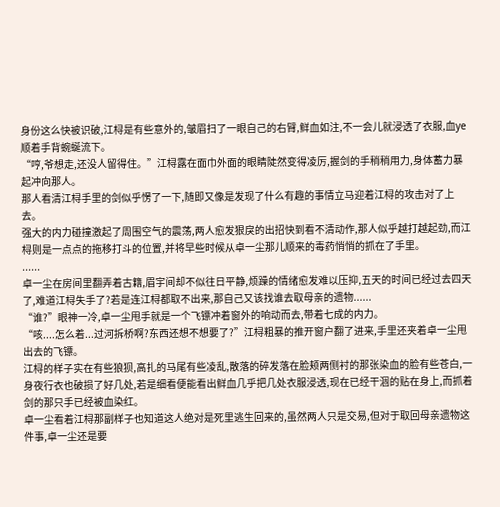身份这么快被识破,江桪是有些意外的,皱眉扫了一眼自己的右臂,鲜血如注,不一会儿就浸透了衣服,血ye顺着手背蜿蜒流下。
“哼,爷想走,还没人留得住。”江桪露在面巾外面的眼睛陡然变得凌厉,握剑的手稍稍用力,身体蓄力暴起冲向那人。
那人看清江桪手里的剑似乎愣了一下,随即又像是发现了什么有趣的事情立马迎着江桪的攻击对了上去。
强大的内力碰撞激起了周围空气的震荡,两人愈发狠戾的出招快到看不清动作,那人似乎越打越起劲,而江桪则是一点点的拖移打斗的位置,并将早些时候从卓一尘那儿顺来的毒药悄悄的抓在了手里。
......
卓一尘在房间里翻弄着古籍,眉宇间却不似往日平静,烦躁的情绪愈发难以压抑,五天的时间已经过去四天了,难道江桪失手了?若是连江桪都取不出来,那自己又该找谁去取母亲的遗物......
“谁?”眼神一冷,卓一尘甩手就是一个飞镖冲着窗外的响动而去,带着七成的内力。
“咳....怎么着...过河拆桥啊?东西还想不想要了?”江桪粗暴的推开窗户翻了进来,手里还夹着卓一尘甩出去的飞镖。
江桪的样子实在有些狼狈,高扎的马尾有些凌乱,散落的碎发落在脸颊两侧衬的那张染血的脸有些苍白,一身夜行衣也破损了好几处,若是细看便能看出鲜血几乎把几处衣服浸透,现在已经干涸的贴在身上,而抓着剑的那只手已经被血染红。
卓一尘看着江桪那副样子也知道这人绝对是死里逃生回来的,虽然两人只是交易,但对于取回母亲遗物这件事,卓一尘还是要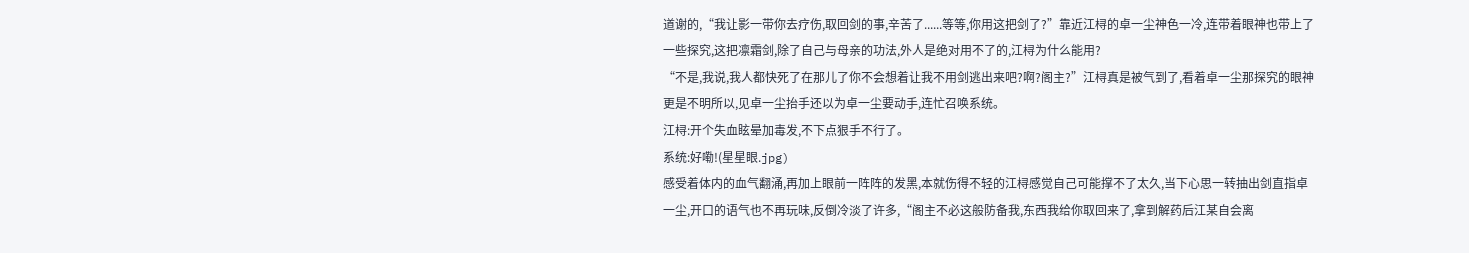道谢的,“我让影一带你去疗伤,取回剑的事,辛苦了......等等,你用这把剑了?”靠近江桪的卓一尘神色一冷,连带着眼神也带上了一些探究,这把凛霜剑,除了自己与母亲的功法,外人是绝对用不了的,江桪为什么能用?
“不是,我说,我人都快死了在那儿了你不会想着让我不用剑逃出来吧?啊?阁主?”江桪真是被气到了,看着卓一尘那探究的眼神更是不明所以,见卓一尘抬手还以为卓一尘要动手,连忙召唤系统。
江桪:开个失血眩晕加毒发,不下点狠手不行了。
系统:好嘞!(星星眼.jpg)
感受着体内的血气翻涌,再加上眼前一阵阵的发黑,本就伤得不轻的江桪感觉自己可能撑不了太久,当下心思一转抽出剑直指卓一尘,开口的语气也不再玩味,反倒冷淡了许多,“阁主不必这般防备我,东西我给你取回来了,拿到解药后江某自会离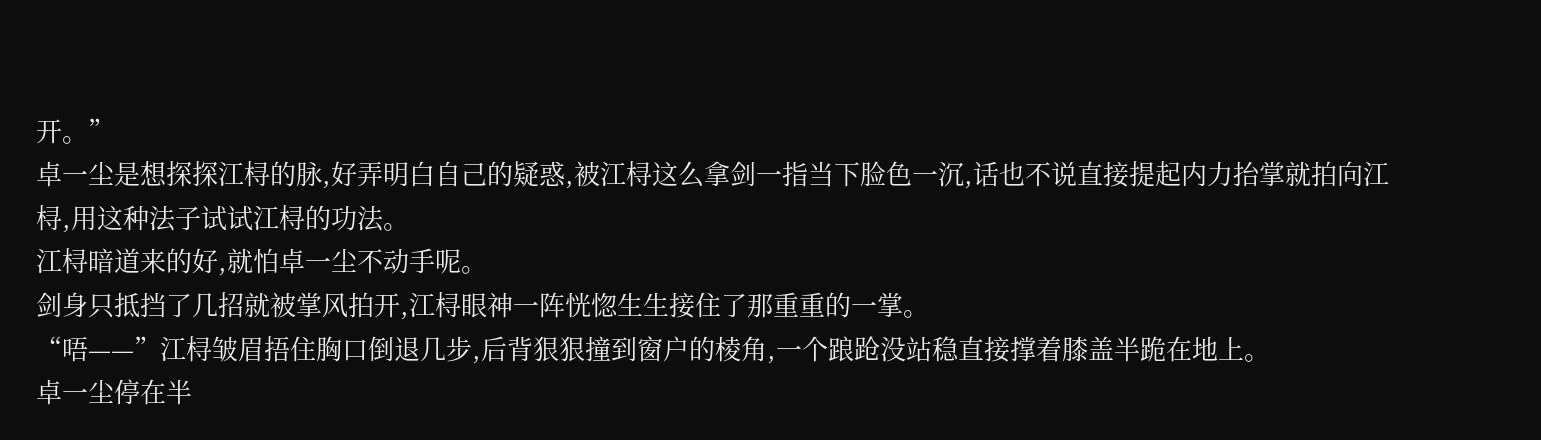开。”
卓一尘是想探探江桪的脉,好弄明白自己的疑惑,被江桪这么拿剑一指当下脸色一沉,话也不说直接提起内力抬掌就拍向江桪,用这种法子试试江桪的功法。
江桪暗道来的好,就怕卓一尘不动手呢。
剑身只抵挡了几招就被掌风拍开,江桪眼神一阵恍惚生生接住了那重重的一掌。
“唔——”江桪皱眉捂住胸口倒退几步,后背狠狠撞到窗户的棱角,一个踉跄没站稳直接撑着膝盖半跪在地上。
卓一尘停在半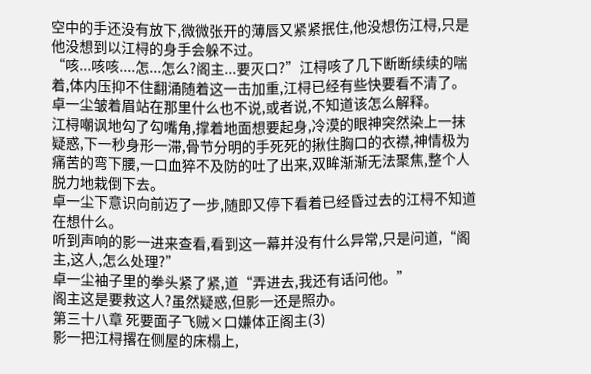空中的手还没有放下,微微张开的薄唇又紧紧抿住,他没想伤江桪,只是他没想到以江桪的身手会躲不过。
“咳...咳咳....怎...怎么?阁主...要灭口?”江桪咳了几下断断续续的喘着,体内压抑不住翻涌随着这一击加重,江桪已经有些快要看不清了。
卓一尘皱着眉站在那里什么也不说,或者说,不知道该怎么解释。
江桪嘲讽地勾了勾嘴角,撑着地面想要起身,冷漠的眼神突然染上一抹疑惑,下一秒身形一滞,骨节分明的手死死的揪住胸口的衣襟,神情极为痛苦的弯下腰,一口血猝不及防的吐了出来,双眸渐渐无法聚焦,整个人脱力地栽倒下去。
卓一尘下意识向前迈了一步,随即又停下看着已经昏过去的江桪不知道在想什么。
听到声响的影一进来查看,看到这一幕并没有什么异常,只是问道,“阁主,这人,怎么处理?”
卓一尘袖子里的拳头紧了紧,道“弄进去,我还有话问他。”
阁主这是要救这人?虽然疑惑,但影一还是照办。
第三十八章 死要面子飞贼×口嫌体正阁主(3)
影一把江桪撂在侧屋的床榻上,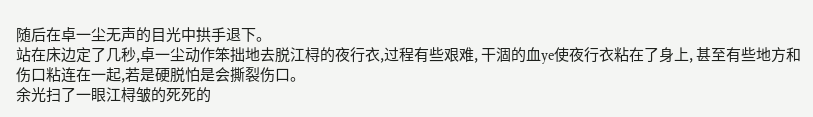随后在卓一尘无声的目光中拱手退下。
站在床边定了几秒,卓一尘动作笨拙地去脱江桪的夜行衣,过程有些艰难, 干涸的血ye使夜行衣粘在了身上, 甚至有些地方和伤口粘连在一起,若是硬脱怕是会撕裂伤口。
余光扫了一眼江桪皱的死死的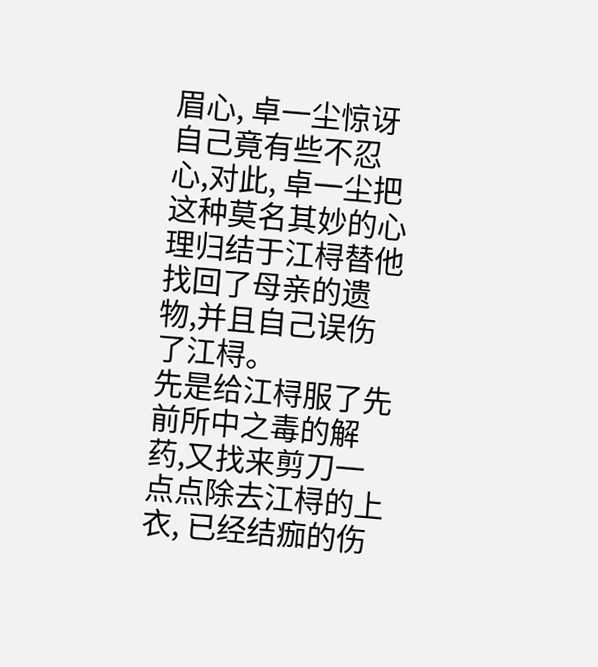眉心, 卓一尘惊讶自己竟有些不忍心,对此, 卓一尘把这种莫名其妙的心理归结于江桪替他找回了母亲的遗物,并且自己误伤了江桪。
先是给江桪服了先前所中之毒的解药,又找来剪刀一点点除去江桪的上衣, 已经结痂的伤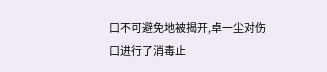口不可避免地被揭开,卓一尘对伤口进行了消毒止